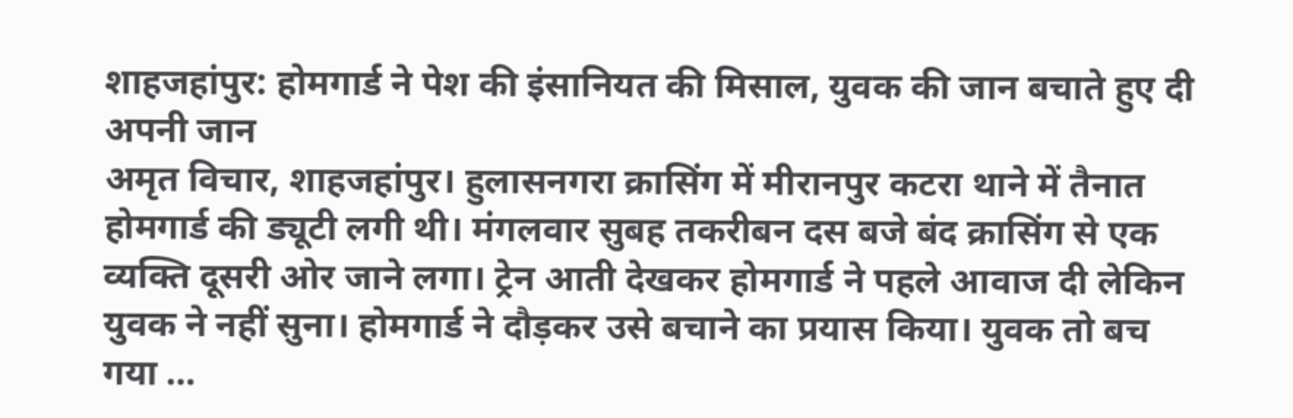शाहजहांपुर: होमगार्ड ने पेश की इंसानियत की मिसाल, युवक की जान बचाते हुए दी अपनी जान
अमृत विचार, शाहजहांपुर। हुलासनगरा क्रासिंग में मीरानपुर कटरा थाने में तैनात होमगार्ड की ड्यूटी लगी थी। मंगलवार सुबह तकरीबन दस बजे बंद क्रासिंग से एक व्यक्ति दूसरी ओर जाने लगा। ट्रेन आती देखकर होमगार्ड ने पहले आवाज दी लेकिन युवक ने नहीं सुना। होमगार्ड ने दौड़कर उसे बचाने का प्रयास किया। युवक तो बच गया …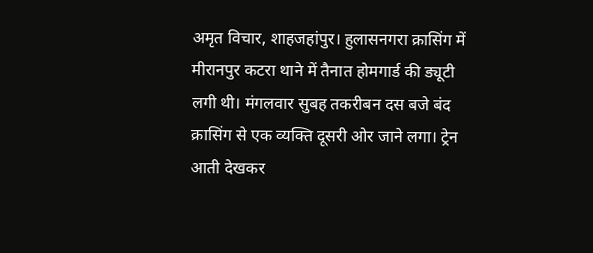अमृत विचार, शाहजहांपुर। हुलासनगरा क्रासिंग में मीरानपुर कटरा थाने में तैनात होमगार्ड की ड्यूटी लगी थी। मंगलवार सुबह तकरीबन दस बजे बंद क्रासिंग से एक व्यक्ति दूसरी ओर जाने लगा। ट्रेन आती देखकर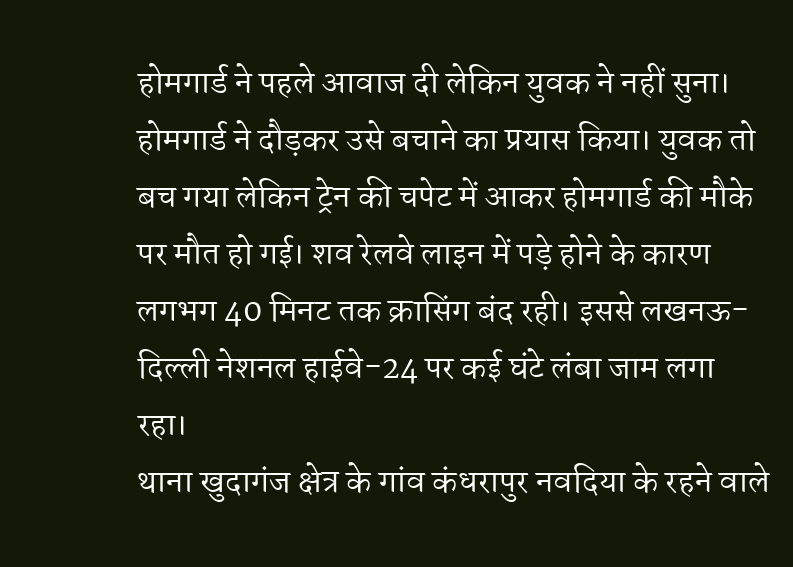होमगार्ड ने पहले आवाज दी लेकिन युवक ने नहीं सुना। होमगार्ड ने दौड़कर उसे बचाने का प्रयास किया। युवक तो बच गया लेकिन ट्रेन की चपेट में आकर होमगार्ड की मौके पर मौत हो गई। शव रेलवे लाइन में पड़े होने के कारण लगभग 40 मिनट तक क्रासिंग बंद रही। इससे लखनऊ-दिल्ली नेशनल हाईवे-24 पर कई घंटे लंबा जाम लगा रहा।
थाना खुदागंज क्षेत्र के गांव कंधरापुर नवदिया के रहने वाले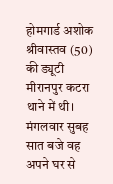होमगार्ड अशोक श्रीवास्तव (50) की ड्यूटी मीरानपुर कटरा थाने में थी। मंगलवार सुबह सात बजे वह अपने घर से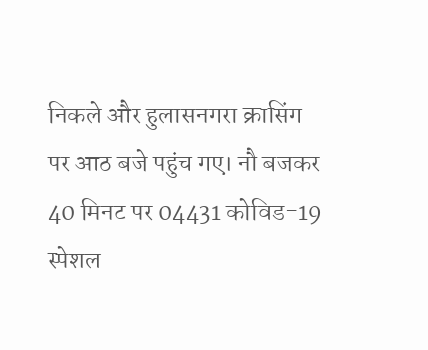निकले और हुलासनगरा क्रासिंग पर आठ बजे पहुंच गए। नौ बजकर 40 मिनट पर 04431 कोविड-19 स्पेशल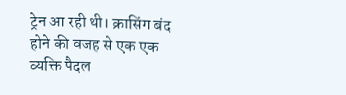ट्रेन आ रही थी। क्रासिंग बंद होने की वजह से एक एक व्यक्ति पैदल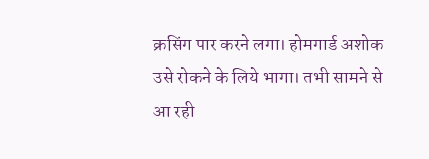क्रसिंग पार करने लगा। होमगार्ड अशोक उसे रोकने के लिये भागा। तभी सामने से आ रही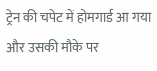ट्रेन की चपेट में होमगार्ड आ गया और उसकी मौके पर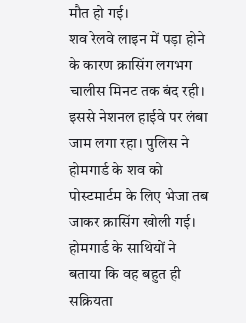मौत हो गई।
शव रेलवे लाइन में पड़ा होने के कारण क्रासिंग लगभग चालीस मिनट तक बंद रही। इससे नेशनल हाईवे पर लंबा जाम लगा रहा। पुलिस ने होमगार्ड के शव को पोस्टमार्टम के लिए भेजा तब जाकर क्रासिंग खोली गई। होमगार्ड के साथियों ने बताया कि वह बहुत ही सक्रियता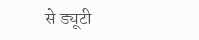से ड्यूटी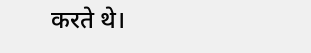करते थे।